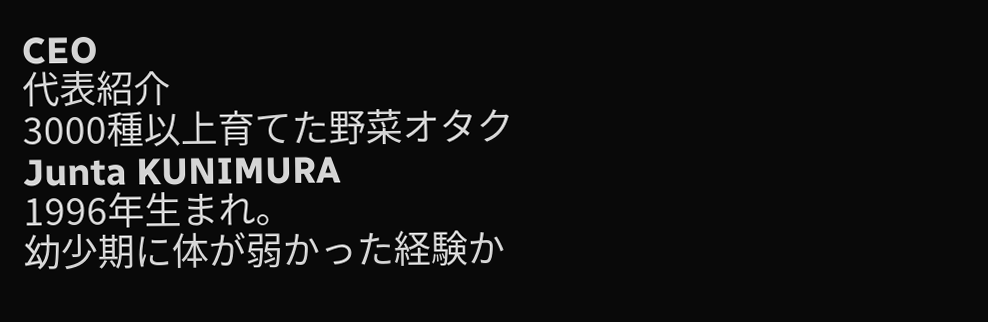CEO
代表紹介
3000種以上育てた野菜オタク
Junta KUNIMURA
1996年生まれ。
幼少期に体が弱かった経験か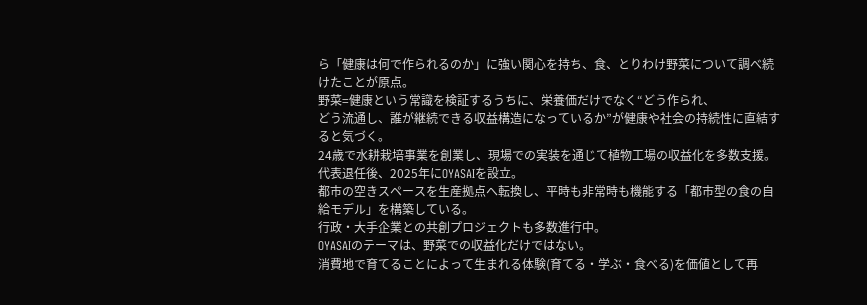ら「健康は何で作られるのか」に強い関心を持ち、食、とりわけ野菜について調べ続けたことが原点。
野菜=健康という常識を検証するうちに、栄養価だけでなく“どう作られ、
どう流通し、誰が継続できる収益構造になっているか”が健康や社会の持続性に直結すると気づく。
24歳で水耕栽培事業を創業し、現場での実装を通じて植物工場の収益化を多数支援。
代表退任後、2025年にOYASAIを設立。
都市の空きスペースを生産拠点へ転換し、平時も非常時も機能する「都市型の食の自給モデル」を構築している。
行政・大手企業との共創プロジェクトも多数進行中。
OYASAIのテーマは、野菜での収益化だけではない。
消費地で育てることによって生まれる体験(育てる・学ぶ・食べる)を価値として再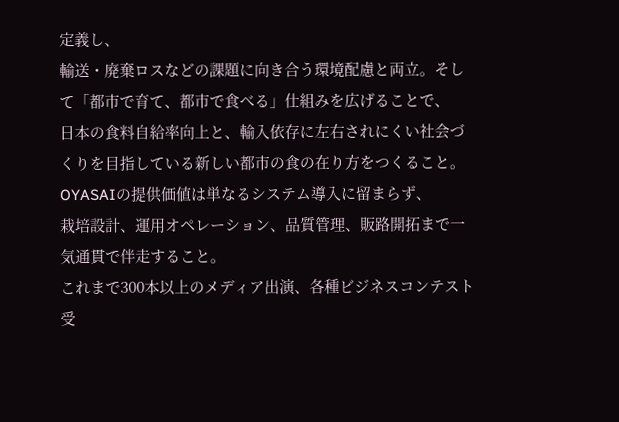定義し、
輸送・廃棄ロスなどの課題に向き合う環境配慮と両立。そして「都市で育て、都市で食べる」仕組みを広げることで、
日本の食料自給率向上と、輸入依存に左右されにくい社会づくりを目指している新しい都市の食の在り方をつくること。
OYASAIの提供価値は単なるシステム導入に留まらず、
栽培設計、運用オペレーション、品質管理、販路開拓まで一気通貫で伴走すること。
これまで300本以上のメディア出演、各種ビジネスコンテスト受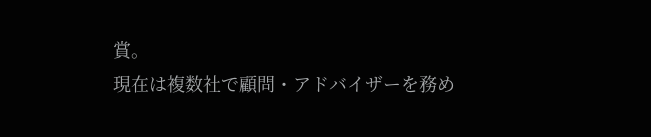賞。
現在は複数社で顧問・アドバイザーを務め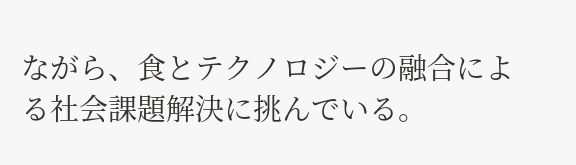ながら、食とテクノロジーの融合による社会課題解決に挑んでいる。